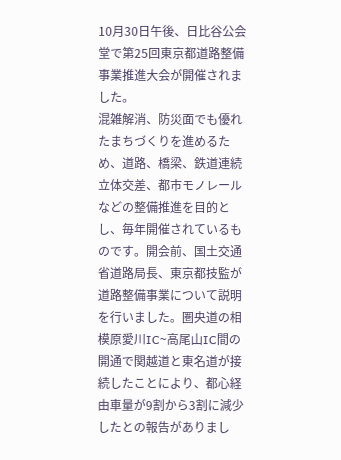10月30日午後、日比谷公会堂で第25回東京都道路整備事業推進大会が開催されました。
混雑解消、防災面でも優れたまちづくりを進めるため、道路、橋梁、鉄道連続立体交差、都市モノレールなどの整備推進を目的とし、毎年開催されているものです。開会前、国土交通省道路局長、東京都技監が道路整備事業について説明を行いました。圏央道の相模原愛川IC~高尾山IC間の開通で関越道と東名道が接続したことにより、都心経由車量が9割から3割に減少したとの報告がありまし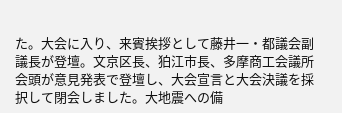た。大会に入り、来賓挨拶として藤井一・都議会副議長が登壇。文京区長、狛江市長、多摩商工会議所会頭が意見発表で登壇し、大会宣言と大会決議を採択して閉会しました。大地震への備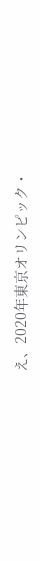え、2020年東京オリンピック・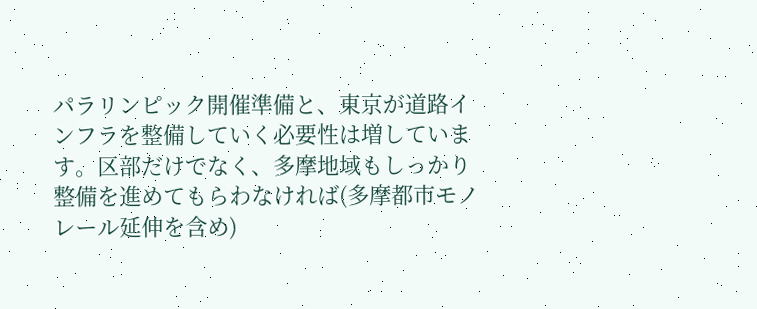パラリンピック開催準備と、東京が道路インフラを整備していく必要性は増しています。区部だけでなく、多摩地域もしっかり整備を進めてもらわなければ(多摩都市モノレール延伸を含め)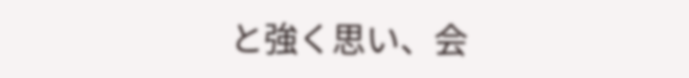と強く思い、会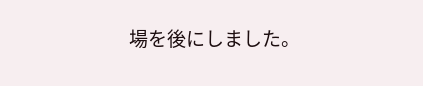場を後にしました。